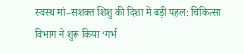स्वस्थ मां–सशक्त शिशु की दिशा में बड़ी पहल: चिकित्सा विभाग ने शुरू किया ‘गर्भ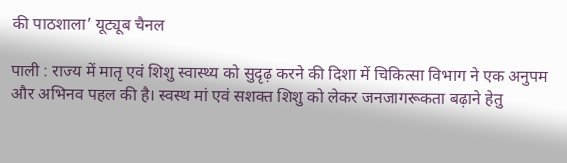की पाठशाला’ यूट्यूब चैनल

पाली : राज्य में मातृ एवं शिशु स्वास्थ्य को सुदृढ़ करने की दिशा में चिकित्सा विभाग ने एक अनुपम और अभिनव पहल की है। स्वस्थ मां एवं सशक्त शिशु को लेकर जनजागरूकता बढ़ाने हेतु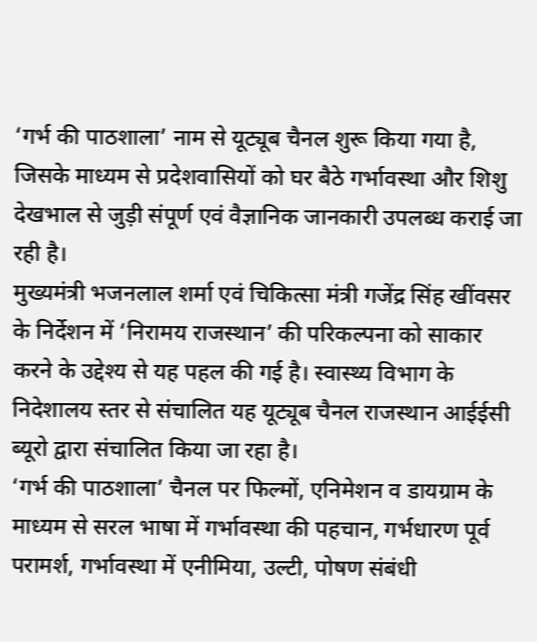‘गर्भ की पाठशाला’ नाम से यूट्यूब चैनल शुरू किया गया है, जिसके माध्यम से प्रदेशवासियों को घर बैठे गर्भावस्था और शिशु देखभाल से जुड़ी संपूर्ण एवं वैज्ञानिक जानकारी उपलब्ध कराई जा रही है।
मुख्यमंत्री भजनलाल शर्मा एवं चिकित्सा मंत्री गजेंद्र सिंह खींवसर के निर्देशन में ‘निरामय राजस्थान’ की परिकल्पना को साकार करने के उद्देश्य से यह पहल की गई है। स्वास्थ्य विभाग के निदेशालय स्तर से संचालित यह यूट्यूब चैनल राजस्थान आईईसी ब्यूरो द्वारा संचालित किया जा रहा है।
‘गर्भ की पाठशाला’ चैनल पर फिल्मों, एनिमेशन व डायग्राम के माध्यम से सरल भाषा में गर्भावस्था की पहचान, गर्भधारण पूर्व परामर्श, गर्भावस्था में एनीमिया, उल्टी, पोषण संबंधी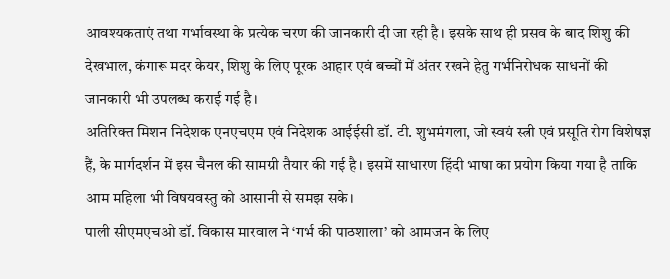आवश्यकताएं तथा गर्भावस्था के प्रत्येक चरण की जानकारी दी जा रही है। इसके साथ ही प्रसव के बाद शिशु की देखभाल, कंगारू मदर केयर, शिशु के लिए पूरक आहार एवं बच्चों में अंतर रखने हेतु गर्भनिरोधक साधनों की जानकारी भी उपलब्ध कराई गई है।
अतिरिक्त मिशन निदेशक एनएचएम एवं निदेशक आईईसी डॉ. टी. शुभमंगला, जो स्वयं स्त्री एवं प्रसूति रोग विशेषज्ञ हैं, के मार्गदर्शन में इस चैनल की सामग्री तैयार की गई है। इसमें साधारण हिंदी भाषा का प्रयोग किया गया है ताकि आम महिला भी विषयवस्तु को आसानी से समझ सके।
पाली सीएमएचओ डॉ. विकास मारवाल ने ‘गर्भ की पाठशाला’ को आमजन के लिए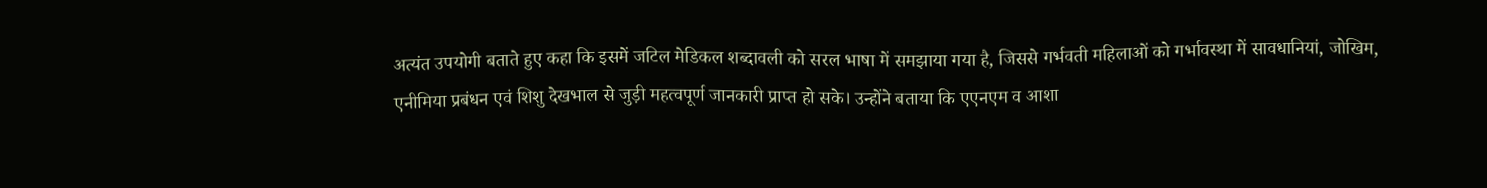अत्यंत उपयोगी बताते हुए कहा कि इसमें जटिल मेडिकल शब्दावली को सरल भाषा में समझाया गया है, जिससे गर्भवती महिलाओं को गर्भावस्था में सावधानियां, जोखिम, एनीमिया प्रबंधन एवं शिशु देखभाल से जुड़ी महत्वपूर्ण जानकारी प्राप्त हो सके। उन्होंने बताया कि एएनएम व आशा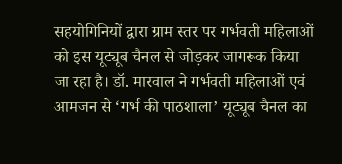सहयोगिनियों द्वारा ग्राम स्तर पर गर्भवती महिलाओं को इस यूट्यूब चैनल से जोड़कर जागरूक किया जा रहा है। डॉ. मारवाल ने गर्भवती महिलाओं एवं आमजन से ‘गर्भ की पाठशाला’ यूट्यूब चैनल का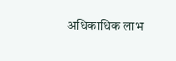अधिकाधिक लाभ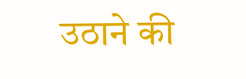उठाने की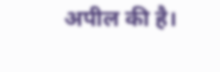अपील की है।